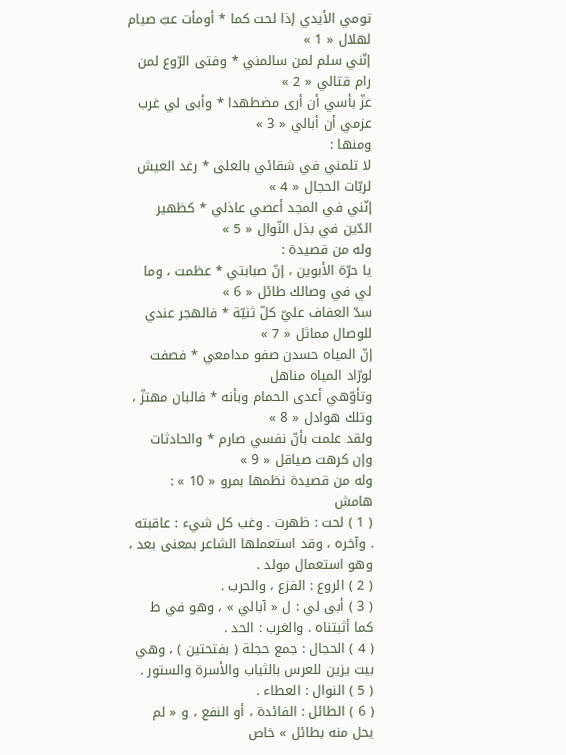تومي الأيدي إذا لحت كما * أومأت عبّ صيام لهلال « 1 »
إنّني سلم لمن سالمني * وفتى الرّوع لمن رام قتالي « 2 »
عزّ بأسي أن أرى مضطهدا * وأبى لي غرب عزمي أن أبالي « 3 »
ومنها :
لا تلمني في شقائي بالعلى * رغد العيش لربّات الحجال « 4 »
إنّني في المجد أعصي عاذلي * كظهير الدّين في بذل النّوال « 5 »
وله من قصيدة :
يا حرّة الأبوين ، إنّ صبابتي * عظمت ، وما لي في وصالك طائل « 6 »
سدّ العفاف عليّ كلّ ثنيّة * فالهجر عندي للوصال مماثل « 7 »
إنّ المياه حسدن صفو مدامعي * فصفت لورّاد المياه مناهل
وتأوّهي أعدى الحمام وبأنه * فالبان مهتزّ ، وتلك هوادل « 8 »
ولقد علمت بأنّ نفسي صارم * والحادثات وإن كرهت صياقل « 9 »
وله من قصيدة نظمها بمرو « 10 » :
هامش
( 1 ) لحت : ظهرت . وغب كل شيء : عاقبته . وآخره ، وقد استعملها الشاعر بمعنى بعد ، وهو استعمال مولد .
( 2 ) الروع : الفزع ، والحرب .
( 3 ) أبى لي : ل « آبالي » ، وهو في ط كما أثبتناه . والغرب : الحد .
( 4 ) الحجال : جمع حجلة ( بفتحتين ) ، وهي بيت يزين للعرس بالثياب والأسرة والستور .
( 5 ) النوال : العطاء .
( 6 ) الطائل : الفائدة ، أو النفع ، و « لم يحل منه بطائل » خاص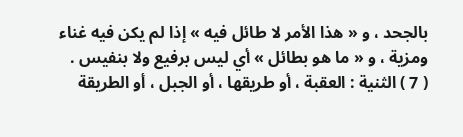بالجحد ، و « هذا الأمر لا طائل فيه » إذا لم يكن فيه غناء ومزية ، و « ما هو بطائل » أي ليس برفيع ولا بنفيس .
( 7 ) الثنية : العقبة ، أو طريقها ، أو الجبل ، أو الطريقة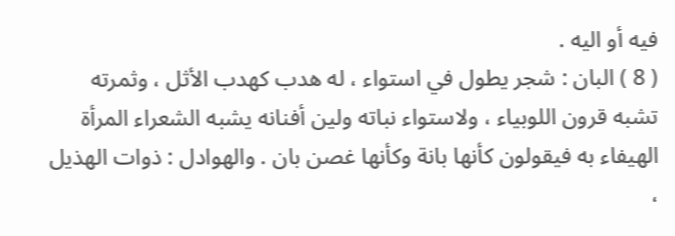فيه أو اليه .
( 8 ) البان : شجر يطول في استواء ، له هدب كهدب الأثل ، وثمرته تشبه قرون اللوبياء ، ولاستواء نباته ولين أفنانه يشبه الشعراء المرأة الهيفاء به فيقولون كأنها بانة وكأنها غصن بان . والهوادل : ذوات الهذيل ،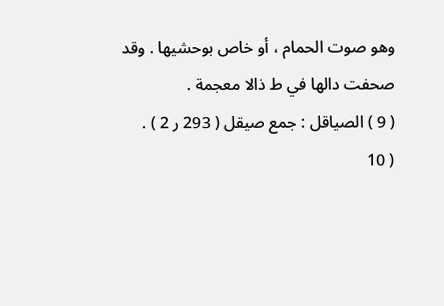وهو صوت الحمام ، أو خاص بوحشيها . وقد صحفت دالها في ط ذالا معجمة .
( 9 ) الصياقل : جمع صيقل ( 293 ر 2 ) .
( 10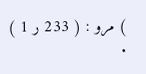) مرو : ( 233 ر 1 ) .